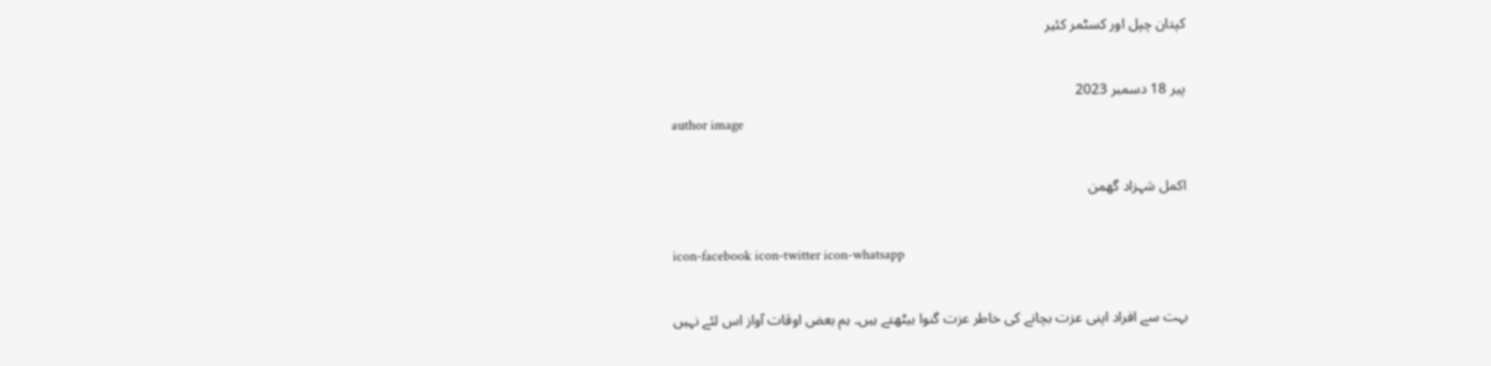کپتان چپل اور کسٹمر کئیر

پیر 18 دسمبر 2023
author image

اکمل شہزاد گھمن

icon-facebook icon-twitter icon-whatsapp

بہت سے افراد اپنی عزت بچانے کی خاطر عزت گنوا بیٹھتے ہیں۔ ہم بعض اوقات آواز اس لئے نہیں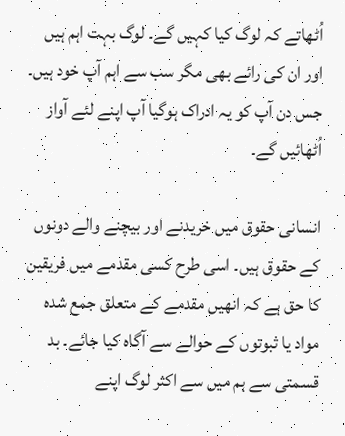اُٹھاتے کہ لوگ کیا کہیں گے۔ لوگ بہت اہم ہیں اور ان کی رائے بھی مگر سب سے اہم آپ خود ہیں۔ جس دن آپ کو یہ ادراک ہوگیا آپ اپنے لئے آواز اُٹھائیں گے۔

انسانی حقوق میں خریدنے اور بیچنے والے دونوں کے حقوق ہیں۔ اسی طرح کسی مقدمے میں فریقین کا حق ہے کہ انھیں مقدمے کے متعلق جمع شدہ مواد یا ثبوتوں کے حوالے سے آگاہ کیا جائے۔ بد قسمتی سے ہم میں سے اکثر لوگ اپنے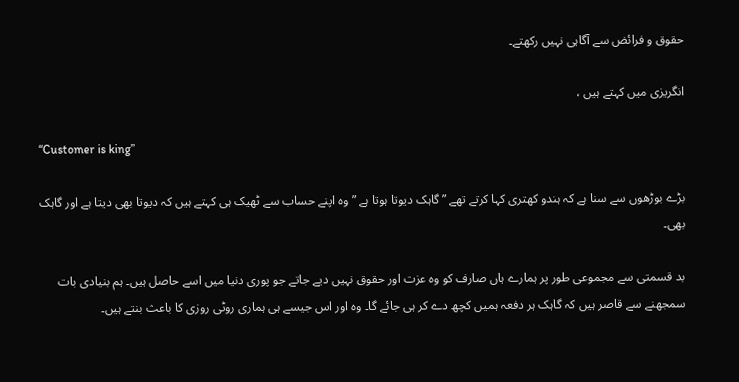حقوق و فرائض سے آگاہی نہیں رکھتے۔

انگریزی میں کہتے ہیں ،

“Customer is king”

بڑے بوڑھوں سے سنا ہے کہ ہندو کھتری کہا کرتے تھے ” گاہک دیوتا ہوتا ہے ” وہ اپنے حساب سے ٹھیک ہی کہتے ہیں کہ دیوتا بھی دیتا ہے اور گاہک بھی۔

بد قسمتی سے مجموعی طور پر ہمارے ہاں صارف کو وہ عزت اور حقوق نہیں دیے جاتے جو پوری دنیا میں اسے حاصل ہیں۔ ہم بنیادی بات سمجھنے سے قاصر ہیں کہ گاہک ہر دفعہ ہمیں کچھ دے کر ہی جائے گا۔ وہ اور اس جیسے ہی ہماری روٹی روزی کا باعث بنتے ہیں۔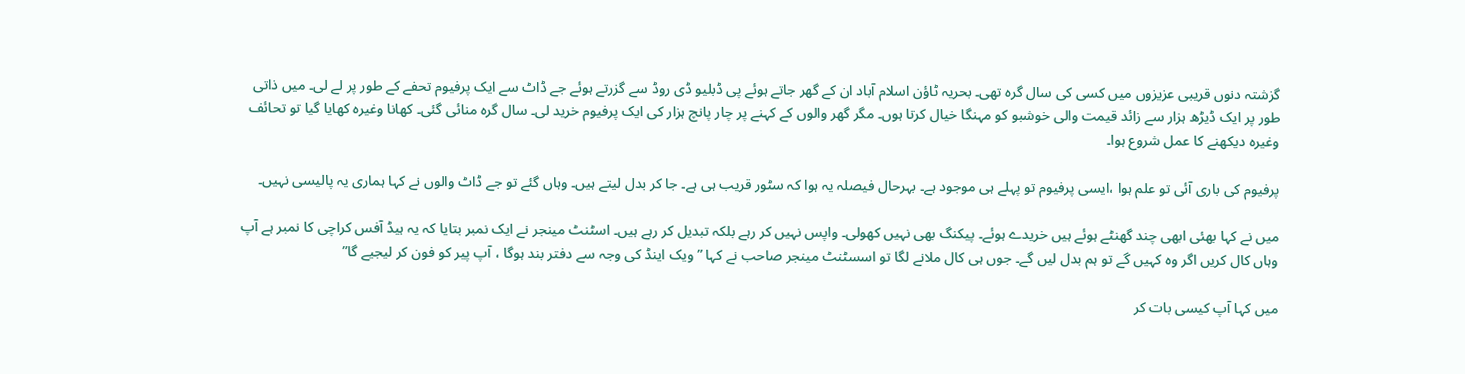گزشتہ دنوں قریبی عزیزوں میں کسی کی سال گرہ تھی۔ بحریہ ٹاؤن اسلام آباد ان کے گھر جاتے ہوئے پی ڈبلیو ڈی روڈ سے گزرتے ہوئے جے ڈاٹ سے ایک پرفیوم تحفے کے طور پر لے لی۔ میں ذاتی طور پر ایک ڈیڑھ ہزار سے زائد قیمت والی خوشبو کو مہنگا خیال کرتا ہوں۔ مگر گھر والوں کے کہنے پر چار پانچ ہزار کی ایک پرفیوم خرید لی۔ سال گرہ منائی گئی۔ کھانا وغیرہ کھایا گیا تو تحائف وغیرہ دیکھنے کا عمل شروع ہوا۔

پرفیوم کی باری آئی تو علم ہوا ،ایسی پرفیوم تو پہلے ہی موجود ہے۔ بہرحال فیصلہ یہ ہوا کہ سٹور قریب ہی ہے۔ جا کر بدل لیتے ہیں۔ وہاں گئے تو جے ڈاٹ والوں نے کہا ہماری یہ پالیسی نہیں۔

میں نے کہا بھئی ابھی چند گھنٹے ہوئے ہیں خریدے ہوئے۔ پیکنگ بھی نہیں کھولی۔ واپس نہیں کر رہے بلکہ تبدیل کر رہے ہیں۔ اسٹنٹ مینجر نے ایک نمبر بتایا کہ یہ ہیڈ آفس کراچی کا نمبر ہے آپ وہاں کال کریں اگر وہ کہیں گے تو ہم بدل لیں گے۔ جوں ہی کال ملانے لگا تو اسسٹنٹ مینجر صاحب نے کہا ” ویک اینڈ کی وجہ سے دفتر بند ہوگا ، آپ پیر کو فون کر لیجیے گا”

میں کہا آپ کیسی بات کر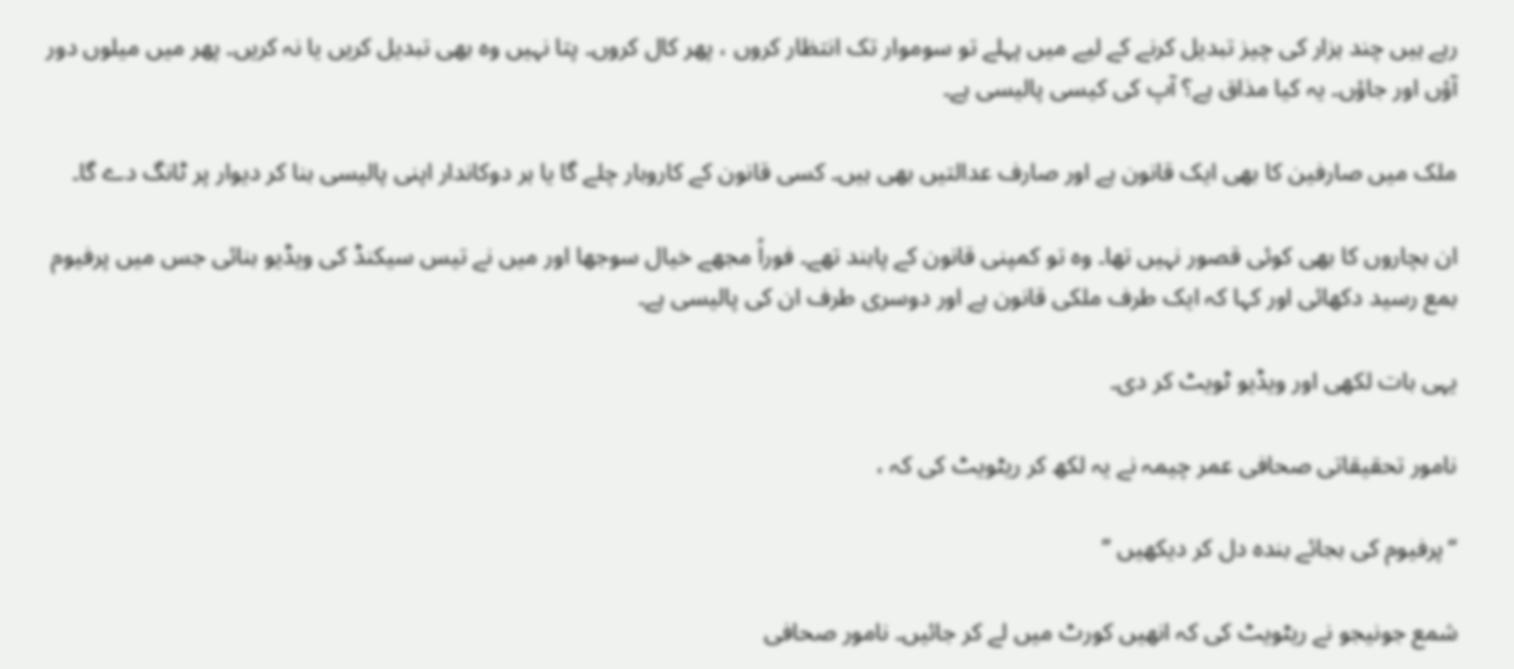رہے ہیں چند ہزار کی چیز تبدیل کرنے کے لیے میں پہلے تو سوموار تک انتظار کروں ، پھر کال کروں۔ پتا نہیں وہ بھی تبدیل کریں یا نہ کریں۔ پھر میں میلوں دور آؤں اور جاؤں۔ یہ کیا مذاق ہے؟ آپ کی کیسی پالیسی ہے۔

ملک میں صارفین کا بھی ایک قانون ہے اور صارف عدالتیں بھی ہیں۔ کسی قانون کے کاروبار چلے گا یا ہر دوکاندار اپنی پالیسی بنا کر دیوار پر ٹانگ دے گا۔

ان بچاروں کا بھی کوئی قصور نہیں تھا۔ وہ تو کمپنی قانون کے پابند تھے۔ فوراً مجھے خیال سوجھا اور میں نے تیس سیکنڈ کی ویڈیو بنائی جس میں پرفیوم بمع رسید دکھائی اور کہا کہ ایک طرف ملکی قانون ہے اور دوسری طرف ان کی پالیسی ہے۔

یہی بات لکھی اور ویڈیو ٹویٹ کر دی۔

نامور تحقیقاتی صحافی عمر چیمہ نے یہ لکھ کر ریٹویٹ کی کہ ،

“پرفیوم کی بجائے بندہ دل کر دیکھیں ”

شمع جونیجو نے ریٹویٹ کی کہ انھیں کورٹ میں لے کر جائیں۔ نامور صحافی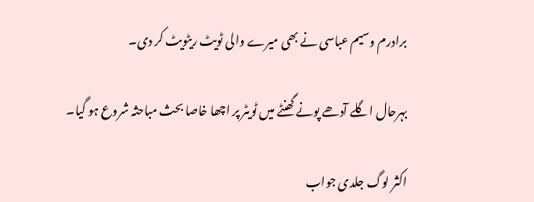برادرم وسیم عباسی نے بھی میرے والی ٹویٹ ریٹویٹ کر دی۔

بہرحال اگلے آدھے پونے گھنٹے میں ٹویٹر پر اچھا خاصا بحث مباحثہ شروع ہو گیا۔

اکثر لوگ جلدی جواب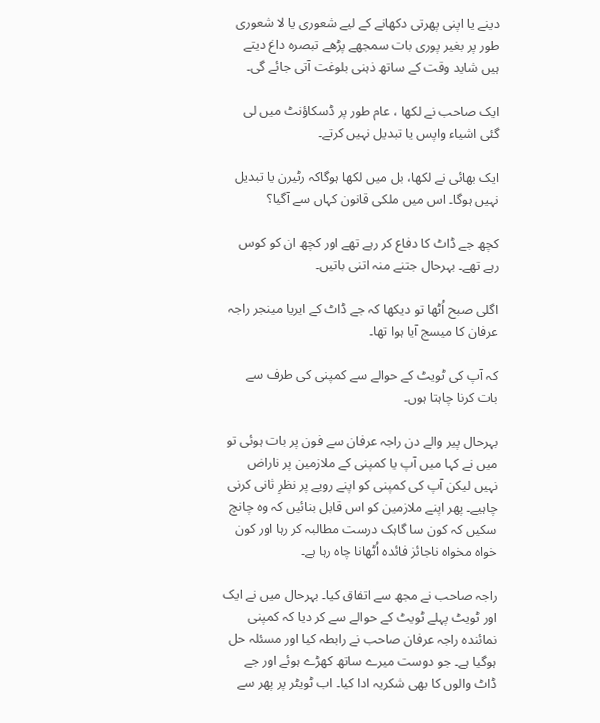دینے یا اپنی پھرتی دکھانے کے لیے شعوری یا لا شعوری طور پر بغیر پوری بات سمجھے پڑھے تبصرہ داغ دیتے ہیں شاید وقت کے ساتھ ذہنی بلوغت آتی جائے گی۔

ایک صاحب نے لکھا ، عام طور پر ڈسکاؤنٹ میں لی گئی اشیاء واپس یا تبدیل نہیں کرتے۔

ایک بھائی نے لکھا، بل میں لکھا ہوگاکہ رٹیرن یا تبدیل نہیں ہوگا۔ اس میں ملکی قانون کہاں سے آگیا؟

کچھ جے ڈاٹ کا دفاع کر رہے تھے اور کچھ ان کو کوس رہے تھے۔ بہرحال جتنے منہ اتنی باتیں۔

اگلی صبح اُٹھا تو دیکھا کہ جے ڈاٹ کے ایریا مینجر راجہ عرفان کا میسج آیا ہوا تھا۔

کہ آپ کی ٹویٹ کے حوالے سے کمپنی کی طرف سے بات کرنا چاہتا ہوں۔

بہرحال پیر والے دن راجہ عرفان سے فون پر بات ہوئی تو میں نے کہا میں آپ یا کمپنی کے ملازمین پر ناراض نہیں لیکن آپ کی کمپنی کو اپنے رویے پر نظرِ ثانی کرنی چاہیے۔ پھر اپنے ملازمین کو اس قابل بنائیں کہ وہ چانچ سکیں کہ کون سا گاہک درست مطالبہ کر رہا اور کون خواہ مخواہ ناجائز فائدہ اُٹھانا چاہ رہا ہے۔

راجہ صاحب نے مجھ سے اتفاق کیا۔ بہرحال میں نے ایک اور ٹویٹ پہلے ٹویٹ کے حوالے سے کر دیا کہ کمپنی نمائندہ راجہ عرفان صاحب نے رابطہ کیا اور مسئلہ حل ہوگیا ہے۔ جو دوست میرے ساتھ کھڑے ہوئے اور جے ڈاٹ والوں کا بھی شکریہ ادا کیا۔ اب ٹویٹر پر پھر سے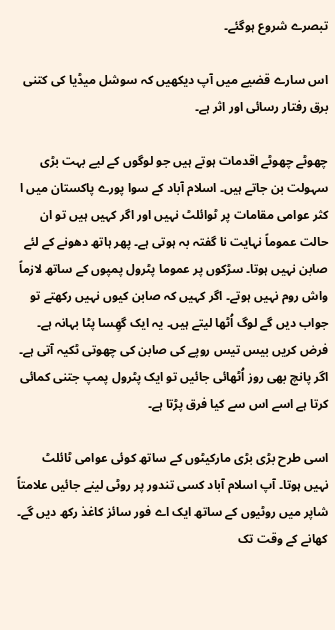تبصرے شروع ہوگئے۔

اس سارے قضیے میں آپ دیکھیں کہ سوشل میڈیا کی کتنی برق رفتار رسائی اور اثر ہے۔

چھوٹے چھوٹے اقدمات ہوتے ہیں جو لوگوں کے لیے بہت بڑی سہولت بن جاتے ہیں۔ اسلام آباد کے سوا پورے پاکستان میں ا کثر عوامی مقامات پر ٹوائلٹ نہیں اور اگر کہیں ہیں تو ان حالت عموماً نہایت نا گفتہ بہ ہوتی ہے۔ پھر ہاتھ دھونے کے لئے صابن نہیں ہوتا۔ سڑکوں پر عموما پٹرول پمپوں کے ساتھ لازماً واش روم نہیں ہوتے۔ اگر کہیں کہ صابن کیوں نہیں رکھتے تو جواب دیں گے لوگ اُٹھا لیتے ہیں۔ یہ ایک گھِسا پٹا بہانہ ہے۔ فرض کریں بیس تیس روپے کی صابن کی چھوتی ٹکیہ آتی ہے۔ اگر پانچ بھی روز اُٹھائی جائیں تو ایک پٹرول پمپ جتنی کمائی کرتا ہے اسے اس سے کیا فرق پڑتا ہے۔

اسی طرح بڑی بڑی مارکیٹوں کے ساتھ کوئی عوامی ٹائلٹ نہیں ہوتا۔ آپ اسلام آباد کسی تندور پر روٹی لینے جائیں علامتاً شاپر میں روٹیوں کے ساتھ ایک اے فور سائز کاغذ رکھ دیں گے۔ کھانے کے وقت تک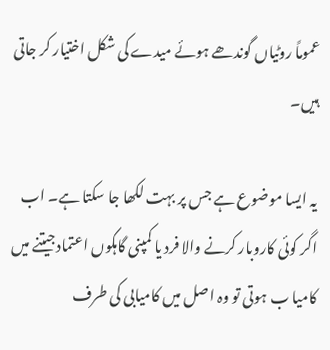عموماً روٹیاں گوندھے ہوئے میدے کی شکل اختیار کر جاتی ہیں۔

یہ ایسا موضوع ہے جس پر بہت لکھا جا سکتا ہے۔ اب اگر کوئی کاروبار کرنے والا فرد یا کمپنی گاہکوں اعتماد جیتنے میں کامیا ب ہوتی تو وہ اصل میں کامیابی کی طرف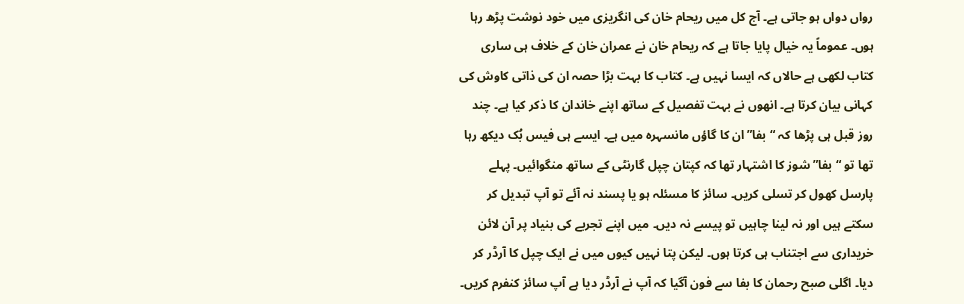رواں دواں ہو جاتی ہے۔ آج کل میں ریحام خان کی انگریزی میں خود نوشت پڑھ رہا ہوں۔ عموماً یہ خیال پایا جاتا ہے کہ ریحام خان نے عمران خان کے خلاف ہی ساری کتاب لکھی ہے حالاں کہ ایسا نہیں ہے۔ کتاب کا بہت بڑا حصہ ان کی ذاتی کاوش کی کہانی بیان کرتا ہے۔ انھوں نے بہت تفصیل کے ساتھ اپنے خاندان کا ذکر کیا ہے۔ چند روز قبل ہی پڑھا کہ “بفا”ان کا گاؤں مانسہرہ میں ہے۔ ایسے ہی فیس بُک دیکھ رہا تھا تو “بفا”شوز کا اشتہار تھا کہ کپتان چپل گارنٹی کے ساتھ منگوائیں۔ پہلے پارسل کھول کر تسلی کریں۔ سائز کا مسئلہ ہو یا پسند نہ آئے تو آپ تبدیل کر سکتے ہیں اور نہ لینا چاہیں تو پیسے نہ دیں۔ میں اپنے تجربے کی بنیاد پر آن لائن خریداری سے اجتناب ہی کرتا ہوں۔ لیکن پتا نہیں کیوں میں نے ایک چپل کا آرڈر کر دیا۔ اگلی صبح رحمان کا بفا سے فون آگیا کہ آپ نے آرڈر دیا ہے آپ سائز کنفرم کریں۔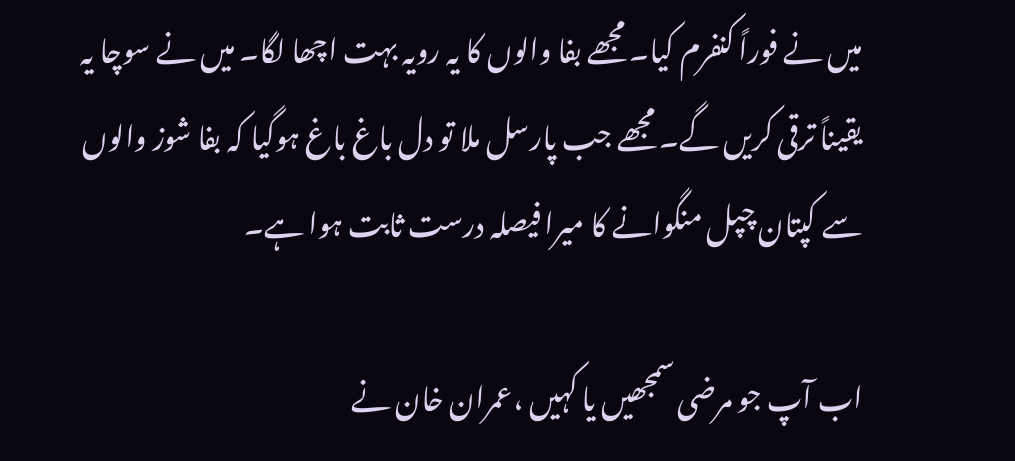میں نے فوراً کنفرم کیا۔ مجھے بفا والوں کا یہ رویہ بہت اچھا لگا۔ میں نے سوچا یہ یقیناً ترقی کریں گے۔ مجھے جب پارسل ملا تو دل باغ باغ ہوگیا کہ بفا شوز والوں سے کپتان چپل منگوانے کا میرا فیصلہ درست ثابت ہوا ہے۔

اب آپ جو مرضی سمجھیں یا کہیں ،عمران خان نے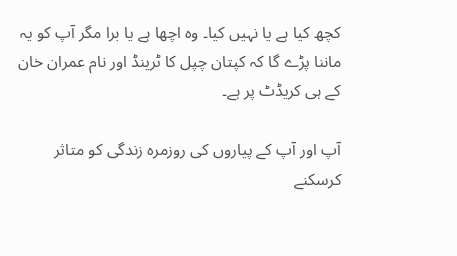کچھ کیا ہے یا نہیں کیا۔ وہ اچھا ہے یا برا مگر آپ کو یہ ماننا پڑے گا کہ کپتان چپل کا ٹرینڈ اور نام عمران خان کے ہی کریڈٹ پر ہے۔

آپ اور آپ کے پیاروں کی روزمرہ زندگی کو متاثر کرسکنے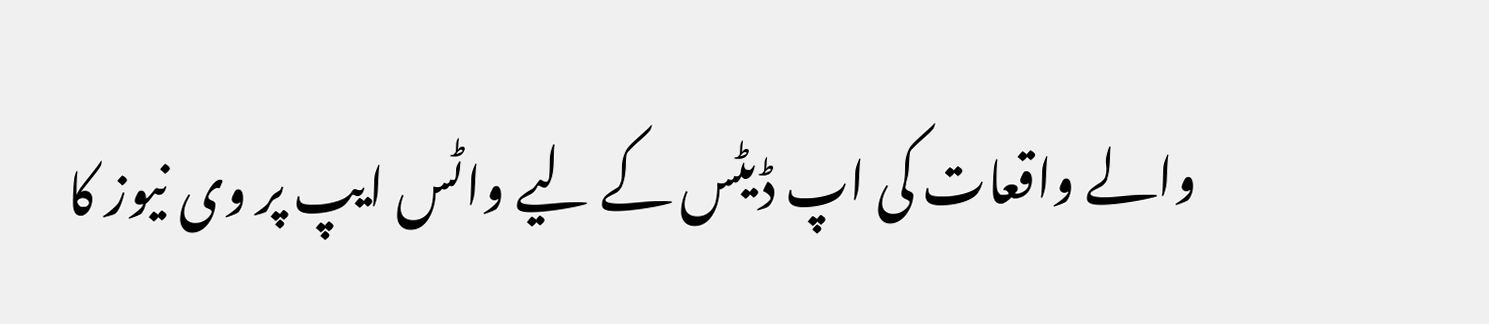والے واقعات کی اپ ڈیٹس کے لیے واٹس ایپ پر وی نیوز کا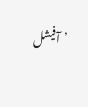’آفیشل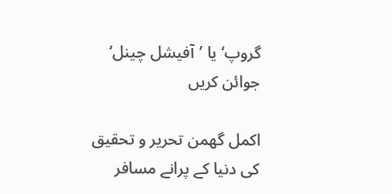گروپ‘ یا ’آفیشل چینل‘ جوائن کریں

اکمل گھمن تحریر و تحقیق کی دنیا کے پرانے مسافر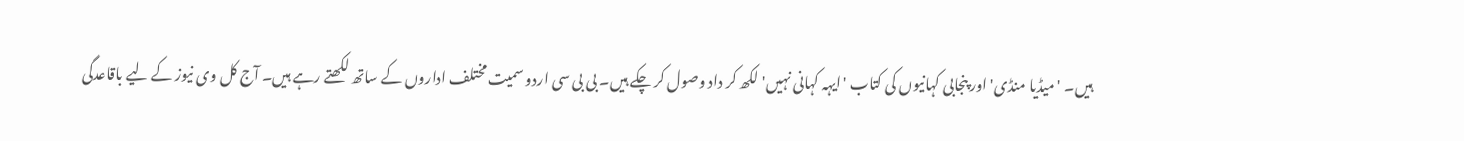ہیں۔ 'میڈیا منڈی' اور پنجابی کہانیوں کی کتاب 'ایہہ کہانی نہیں' لکھ کر داد وصول کر چکے ہیں۔ بی بی سی اردو سمیت مختلف اداروں کے ساتھ لکھتے رہے ہیں۔ آج کل وی نیوز کے لیے باقاعدگی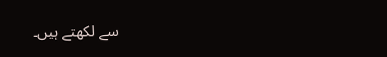سے لکھتے ہیں۔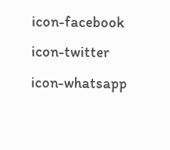icon-facebook icon-twitter icon-whatsapp